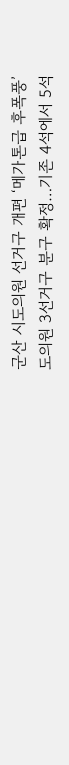군산 시도의원 선거구 개편 ‘메가톤급 후폭풍’
도의원 3선거구 분구 확정…기존 4석에서 5석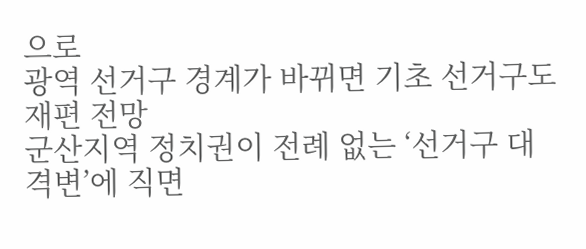으로
광역 선거구 경계가 바뀌면 기초 선거구도 재편 전망
군산지역 정치권이 전례 없는 ‘선거구 대격변’에 직면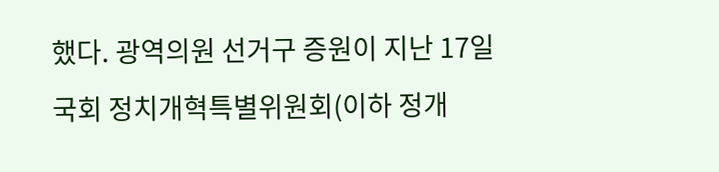했다. 광역의원 선거구 증원이 지난 17일 국회 정치개혁특별위원회(이하 정개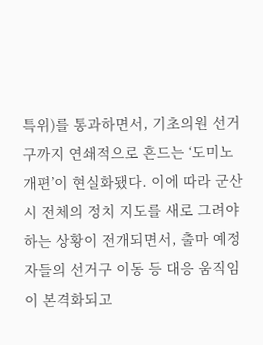특위)를 통과하면서, 기초의원 선거구까지 연쇄적으로 흔드는 ‘도미노 개편’이 현실화됐다. 이에 따라 군산시 전체의 정치 지도를 새로 그려야 하는 상황이 전개되면서, 출마 예정자들의 선거구 이동 등 대응 움직임이 본격화되고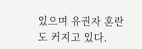있으며 유권자 혼란도 커지고 있다.